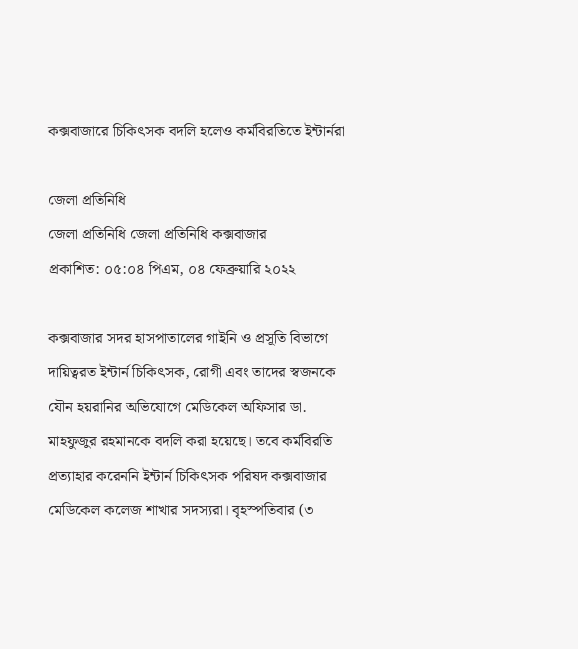কক্সবাজারে চিকিৎসক বদলি হলেও কর্মবিরতিতে ইন্টার্নরা

জেলা প্রতিনিধি
জেলা প্রতিনিধি জেলা প্রতিনিধি কক্সবাজার
প্রকাশিত: ০৫:০৪ পিএম, ০৪ ফেব্রুয়ারি ২০২২

কক্সবাজার সদর হাসপাতালের গাইনি ও প্রসূতি বিভাগে দায়িত্বরত ইন্টার্ন চিকিৎসক, রোগী এবং তাদের স্বজনকে যৌন হয়রানির অভিযোগে মেডিকেল অফিসার ডা. মাহফুজুর রহমানকে বদলি করা হয়েছে। তবে কর্মবিরতি প্রত্যাহার করেননি ইন্টার্ন চিকিৎসক পরিষদ কক্সবাজার মেডিকেল কলেজ শাখার সদস্যরা। বৃহস্পতিবার (৩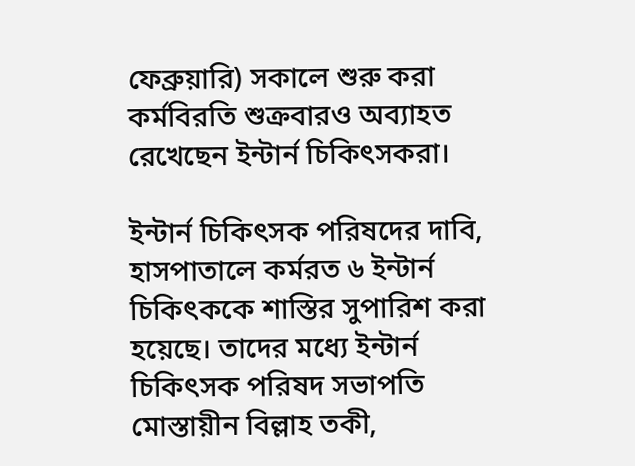ফেব্রুয়ারি) সকালে শুরু করা কর্মবিরতি শুক্রবারও অব্যাহত রেখেছেন ইন্টার্ন চিকিৎসকরা।

ইন্টার্ন চিকিৎসক পরিষদের দাবি, হাসপাতালে কর্মরত ৬ ইন্টার্ন চিকিৎককে শাস্তির সুপারিশ করা হয়েছে। তাদের মধ্যে ইন্টার্ন চিকিৎসক পরিষদ সভাপতি মোস্তায়ীন বিল্লাহ তকী,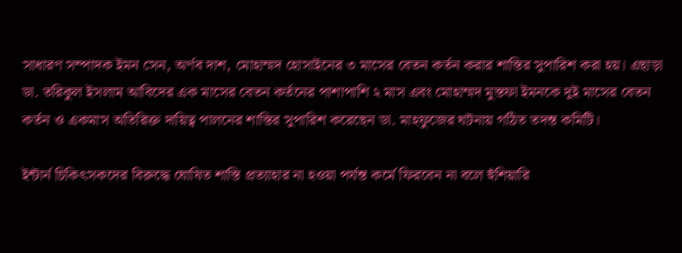সাধারণ সম্পাদক ইমন সেন, অর্ণব দাশ, মোহাম্মদ হোসাইনের ৩ মাসের বেতন কর্তন করার শাস্তির সুপারিশ করা হয়। এছাড়া ডা. তরিকুল ইসলাম আবিদের এক মাসের বেতন কর্তনের পাশাপাশি ২ মাস এবং মোহাম্মদ মুস্তফা ইমনকে দুই মাসের বেতন কর্তন ও একমাস অতিরিক্ত দায়িত্ব পালনের শাস্তির সুপারিশ করেছেন ডা. মাহফুজের ঘটনায় গঠিত তদন্ত কমিটি।

ইন্টার্ন চিকিৎসকদের বিরুদ্ধে ঘোষিত শাস্তি প্রত্যাহার না হওয়া পর্যন্ত কর্মে ফিরবেন না বলে হুঁশিয়ারি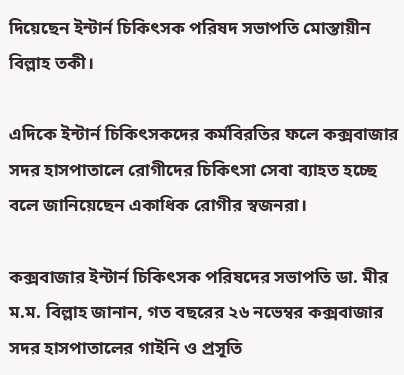দিয়েছেন ইন্টার্ন চিকিৎসক পরিষদ সভাপতি মোস্তায়ীন বিল্লাহ তকী।

এদিকে ইন্টার্ন চিকিৎসকদের কর্মবিরতির ফলে কক্সবাজার সদর হাসপাতালে রোগীদের চিকিৎসা সেবা ব্যাহত হচ্ছে বলে জানিয়েছেন একাধিক রোগীর স্বজনরা।

কক্সবাজার ইন্টার্ন চিকিৎসক পরিষদের সভাপতি ডা. মীর ম.ম. বিল্লাহ জানান, গত বছরের ২৬ নভেম্বর কক্সবাজার সদর হাসপাতালের গাইনি ও প্রসূতি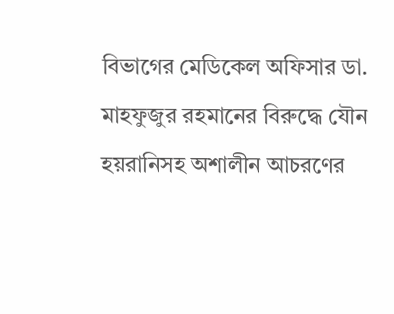বিভাগের মেডিকেল অফিসার ডা. মাহফুজুর রহমানের বিরুদ্ধে যৌন হয়রানিসহ অশালীন আচরণের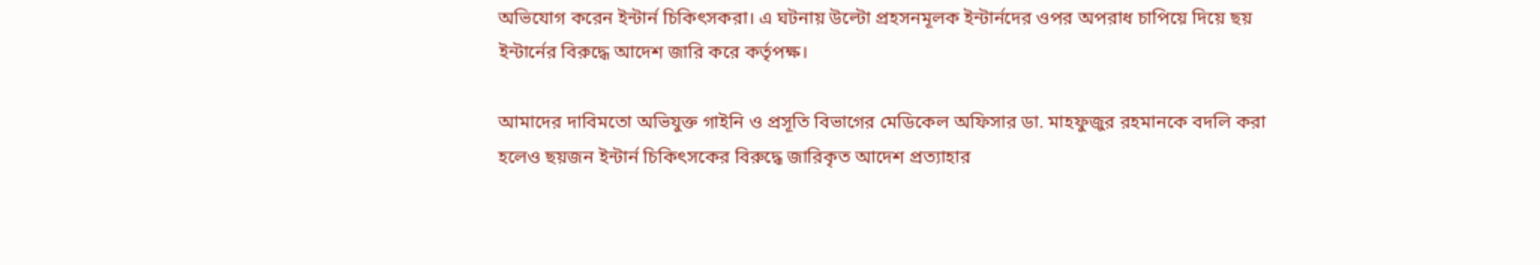অভিযোগ করেন ইন্টার্ন চিকিৎসকরা। এ ঘটনায় উল্টো প্রহসনমূলক ইন্টার্নদের ওপর অপরাধ চাপিয়ে দিয়ে ছয় ইন্টার্নের বিরুদ্ধে আদেশ জারি করে কর্তৃপক্ষ।

আমাদের দাবিমতো অভিযুক্ত গাইনি ও প্রসূতি বিভাগের মেডিকেল অফিসার ডা. মাহফুজুর রহমানকে বদলি করা হলেও ছয়জন ইন্টার্ন চিকিৎসকের বিরুদ্ধে জারিকৃত আদেশ প্রত্যাহার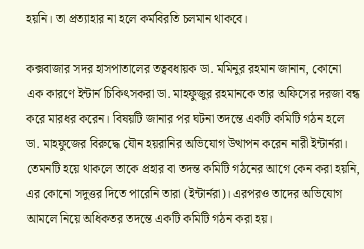হয়নি। তা প্রত্যাহার না হলে কর্মবিরতি চলমান থাকবে।

কক্সবাজার সদর হাসপাতালের তত্ববধায়ক ডা. মমিনুর রহমান জানান, কোনো এক কারণে ইন্টার্ন চিকিৎসকরা ডা. মাহফুজুর রহমানকে তার অফিসের দরজা বন্ধ করে মারধর করেন। বিষয়টি জানার পর ঘটনা তদন্তে একটি কমিটি গঠন হলে ডা. মাহফুজের বিরুদ্ধে যৌন হয়রানির অভিযোগ উত্থাপন করেন নারী ইন্টার্নরা। তেমনটি হয়ে থাকলে তাকে প্রহার বা তদন্ত কমিটি গঠনের আগে কেন করা হয়নি, এর কোনো সদুত্তর দিতে পারেনি তারা (ইন্টার্নরা)। এরপরও তাদের অভিযোগ আমলে নিয়ে অধিকতর তদন্তে একটি কমিটি গঠন করা হয়।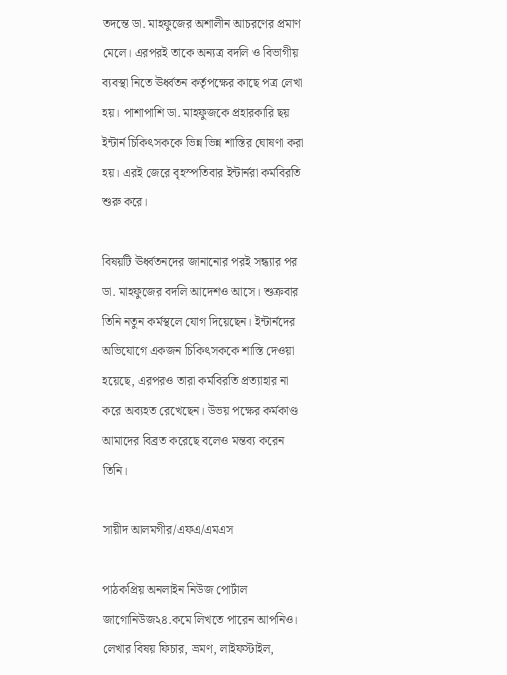তদন্তে ডা. মাহফুজের অশালীন আচরণের প্রমাণ মেলে। এরপরই তাকে অন্যত্র বদলি ও বিভাগীয় ব্যবস্থা নিতে ঊর্ধ্বতন কর্তৃপক্ষের কাছে পত্র লেখা হয়। পাশাপাশি ডা. মাহফুজকে প্রহারকারি ছয় ইন্টার্ন চিকিৎসককে ভিন্ন ভিন্ন শাস্তির ঘোষণা করা হয়। এরই জেরে বৃহস্পতিবার ইন্টার্নরা কর্মবিরতি শুরু করে।

বিষয়টি ঊর্ধ্বতনদের জানানোর পরই সন্ধ্যার পর ডা. মাহফুজের বদলি আদেশও আসে। শুক্রবার তিনি নতুন কর্মস্থলে যোগ দিয়েছেন। ইন্টার্নদের অভিযোগে একজন চিকিৎসককে শাস্তি দেওয়া হয়েছে, এরপরও তারা কর্মবিরতি প্রত্যাহার না করে অব্যহত রেখেছেন। উভয় পক্ষের কর্মকাণ্ড আমাদের বিব্রত করেছে বলেও মন্তব্য করেন তিনি।

সায়ীদ আলমগীর/এফএ/এমএস

পাঠকপ্রিয় অনলাইন নিউজ পোর্টাল জাগোনিউজ২৪.কমে লিখতে পারেন আপনিও। লেখার বিষয় ফিচার, ভ্রমণ, লাইফস্টাইল,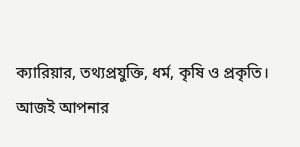ক্যারিয়ার, তথ্যপ্রযুক্তি, ধর্ম, কৃষি ও প্রকৃতি। আজই আপনার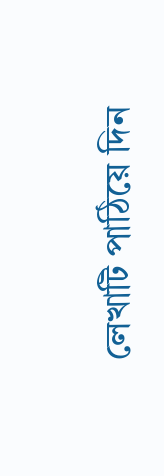লেখাটি পাঠিয়ে দিন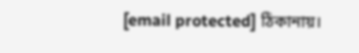[email protected] ঠিকানায়।